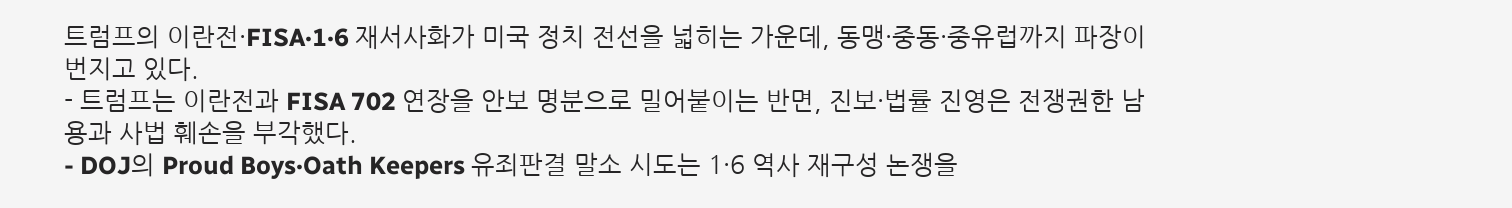트럼프의 이란전·FISA·1·6 재서사화가 미국 정치 전선을 넓히는 가운데, 동맹·중동·중유럽까지 파장이 번지고 있다.
- 트럼프는 이란전과 FISA 702 연장을 안보 명분으로 밀어붙이는 반면, 진보·법률 진영은 전쟁권한 남용과 사법 훼손을 부각했다.
- DOJ의 Proud Boys·Oath Keepers 유죄판결 말소 시도는 1·6 역사 재구성 논쟁을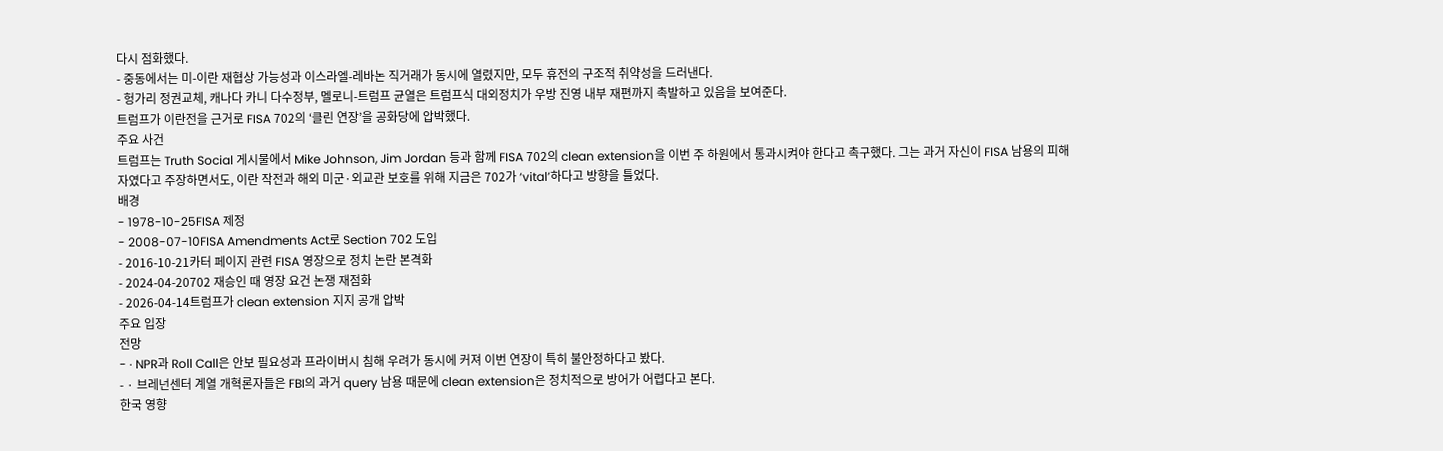다시 점화했다.
- 중동에서는 미-이란 재협상 가능성과 이스라엘-레바논 직거래가 동시에 열렸지만, 모두 휴전의 구조적 취약성을 드러낸다.
- 헝가리 정권교체, 캐나다 카니 다수정부, 멜로니-트럼프 균열은 트럼프식 대외정치가 우방 진영 내부 재편까지 촉발하고 있음을 보여준다.
트럼프가 이란전을 근거로 FISA 702의 ‘클린 연장’을 공화당에 압박했다.
주요 사건
트럼프는 Truth Social 게시물에서 Mike Johnson, Jim Jordan 등과 함께 FISA 702의 clean extension을 이번 주 하원에서 통과시켜야 한다고 촉구했다. 그는 과거 자신이 FISA 남용의 피해자였다고 주장하면서도, 이란 작전과 해외 미군·외교관 보호를 위해 지금은 702가 ‘vital’하다고 방향을 틀었다.
배경
- 1978-10-25FISA 제정
- 2008-07-10FISA Amendments Act로 Section 702 도입
- 2016-10-21카터 페이지 관련 FISA 영장으로 정치 논란 본격화
- 2024-04-20702 재승인 때 영장 요건 논쟁 재점화
- 2026-04-14트럼프가 clean extension 지지 공개 압박
주요 입장
전망
- · NPR과 Roll Call은 안보 필요성과 프라이버시 침해 우려가 동시에 커져 이번 연장이 특히 불안정하다고 봤다.
- · 브레넌센터 계열 개혁론자들은 FBI의 과거 query 남용 때문에 clean extension은 정치적으로 방어가 어렵다고 본다.
한국 영향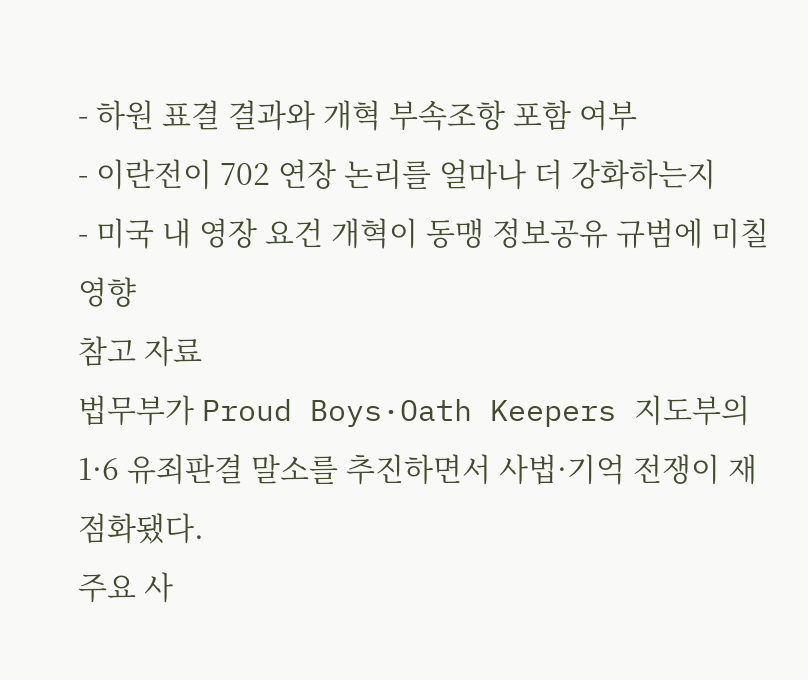- 하원 표결 결과와 개혁 부속조항 포함 여부
- 이란전이 702 연장 논리를 얼마나 더 강화하는지
- 미국 내 영장 요건 개혁이 동맹 정보공유 규범에 미칠 영향
참고 자료
법무부가 Proud Boys·Oath Keepers 지도부의 1·6 유죄판결 말소를 추진하면서 사법·기억 전쟁이 재점화됐다.
주요 사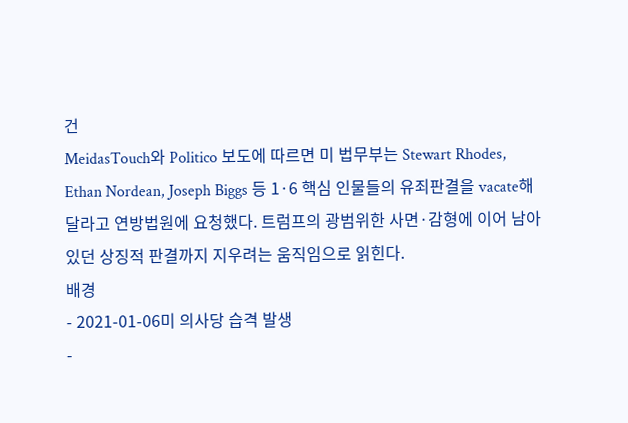건
MeidasTouch와 Politico 보도에 따르면 미 법무부는 Stewart Rhodes, Ethan Nordean, Joseph Biggs 등 1·6 핵심 인물들의 유죄판결을 vacate해 달라고 연방법원에 요청했다. 트럼프의 광범위한 사면·감형에 이어 남아 있던 상징적 판결까지 지우려는 움직임으로 읽힌다.
배경
- 2021-01-06미 의사당 습격 발생
-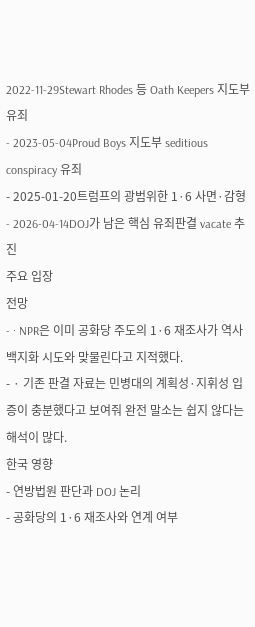2022-11-29Stewart Rhodes 등 Oath Keepers 지도부 유죄
- 2023-05-04Proud Boys 지도부 seditious conspiracy 유죄
- 2025-01-20트럼프의 광범위한 1·6 사면·감형
- 2026-04-14DOJ가 남은 핵심 유죄판결 vacate 추진
주요 입장
전망
- · NPR은 이미 공화당 주도의 1·6 재조사가 역사 백지화 시도와 맞물린다고 지적했다.
- · 기존 판결 자료는 민병대의 계획성·지휘성 입증이 충분했다고 보여줘 완전 말소는 쉽지 않다는 해석이 많다.
한국 영향
- 연방법원 판단과 DOJ 논리
- 공화당의 1·6 재조사와 연계 여부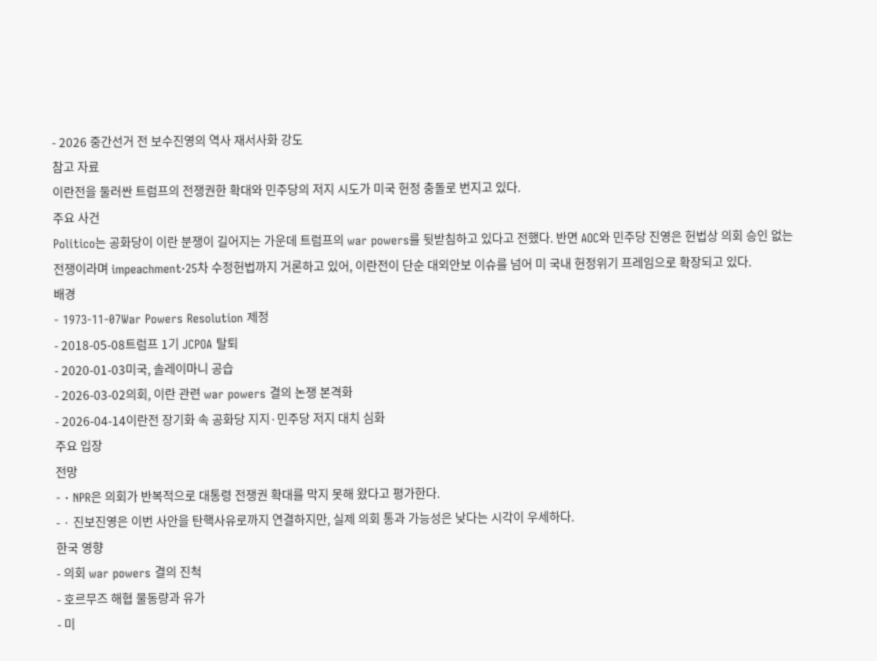- 2026 중간선거 전 보수진영의 역사 재서사화 강도
참고 자료
이란전을 둘러싼 트럼프의 전쟁권한 확대와 민주당의 저지 시도가 미국 헌정 충돌로 번지고 있다.
주요 사건
Politico는 공화당이 이란 분쟁이 길어지는 가운데 트럼프의 war powers를 뒷받침하고 있다고 전했다. 반면 AOC와 민주당 진영은 헌법상 의회 승인 없는 전쟁이라며 impeachment·25차 수정헌법까지 거론하고 있어, 이란전이 단순 대외안보 이슈를 넘어 미 국내 헌정위기 프레임으로 확장되고 있다.
배경
- 1973-11-07War Powers Resolution 제정
- 2018-05-08트럼프 1기 JCPOA 탈퇴
- 2020-01-03미국, 솔레이마니 공습
- 2026-03-02의회, 이란 관련 war powers 결의 논쟁 본격화
- 2026-04-14이란전 장기화 속 공화당 지지·민주당 저지 대치 심화
주요 입장
전망
- · NPR은 의회가 반복적으로 대통령 전쟁권 확대를 막지 못해 왔다고 평가한다.
- · 진보진영은 이번 사안을 탄핵사유로까지 연결하지만, 실제 의회 통과 가능성은 낮다는 시각이 우세하다.
한국 영향
- 의회 war powers 결의 진척
- 호르무즈 해협 물동량과 유가
- 미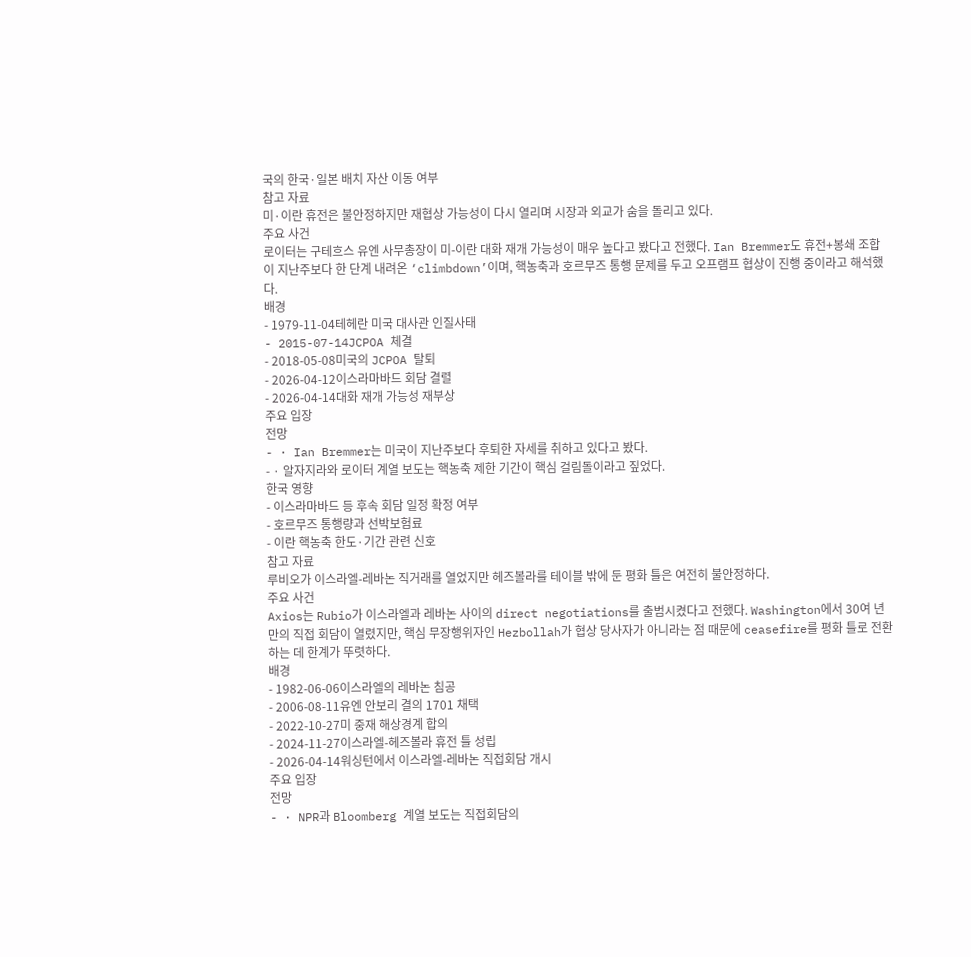국의 한국·일본 배치 자산 이동 여부
참고 자료
미·이란 휴전은 불안정하지만 재협상 가능성이 다시 열리며 시장과 외교가 숨을 돌리고 있다.
주요 사건
로이터는 구테흐스 유엔 사무총장이 미-이란 대화 재개 가능성이 매우 높다고 봤다고 전했다. Ian Bremmer도 휴전+봉쇄 조합이 지난주보다 한 단계 내려온 ‘climbdown’이며, 핵농축과 호르무즈 통행 문제를 두고 오프램프 협상이 진행 중이라고 해석했다.
배경
- 1979-11-04테헤란 미국 대사관 인질사태
- 2015-07-14JCPOA 체결
- 2018-05-08미국의 JCPOA 탈퇴
- 2026-04-12이스라마바드 회담 결렬
- 2026-04-14대화 재개 가능성 재부상
주요 입장
전망
- · Ian Bremmer는 미국이 지난주보다 후퇴한 자세를 취하고 있다고 봤다.
- · 알자지라와 로이터 계열 보도는 핵농축 제한 기간이 핵심 걸림돌이라고 짚었다.
한국 영향
- 이스라마바드 등 후속 회담 일정 확정 여부
- 호르무즈 통행량과 선박보험료
- 이란 핵농축 한도·기간 관련 신호
참고 자료
루비오가 이스라엘-레바논 직거래를 열었지만 헤즈볼라를 테이블 밖에 둔 평화 틀은 여전히 불안정하다.
주요 사건
Axios는 Rubio가 이스라엘과 레바논 사이의 direct negotiations를 출범시켰다고 전했다. Washington에서 30여 년 만의 직접 회담이 열렸지만, 핵심 무장행위자인 Hezbollah가 협상 당사자가 아니라는 점 때문에 ceasefire를 평화 틀로 전환하는 데 한계가 뚜렷하다.
배경
- 1982-06-06이스라엘의 레바논 침공
- 2006-08-11유엔 안보리 결의 1701 채택
- 2022-10-27미 중재 해상경계 합의
- 2024-11-27이스라엘-헤즈볼라 휴전 틀 성립
- 2026-04-14워싱턴에서 이스라엘-레바논 직접회담 개시
주요 입장
전망
- · NPR과 Bloomberg 계열 보도는 직접회담의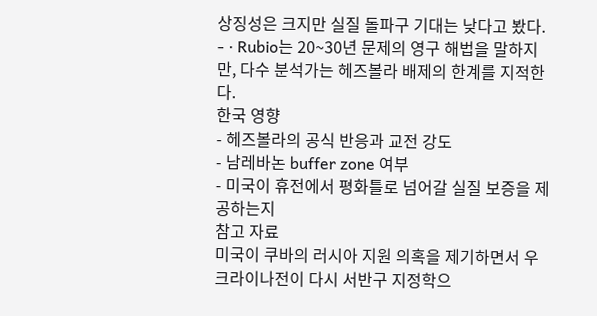상징성은 크지만 실질 돌파구 기대는 낮다고 봤다.
- · Rubio는 20~30년 문제의 영구 해법을 말하지만, 다수 분석가는 헤즈볼라 배제의 한계를 지적한다.
한국 영향
- 헤즈볼라의 공식 반응과 교전 강도
- 남레바논 buffer zone 여부
- 미국이 휴전에서 평화틀로 넘어갈 실질 보증을 제공하는지
참고 자료
미국이 쿠바의 러시아 지원 의혹을 제기하면서 우크라이나전이 다시 서반구 지정학으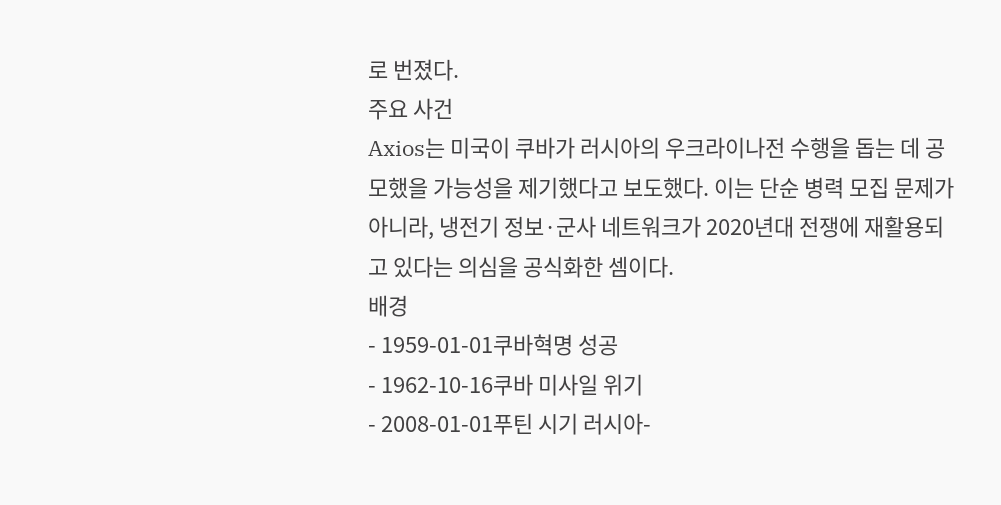로 번졌다.
주요 사건
Axios는 미국이 쿠바가 러시아의 우크라이나전 수행을 돕는 데 공모했을 가능성을 제기했다고 보도했다. 이는 단순 병력 모집 문제가 아니라, 냉전기 정보·군사 네트워크가 2020년대 전쟁에 재활용되고 있다는 의심을 공식화한 셈이다.
배경
- 1959-01-01쿠바혁명 성공
- 1962-10-16쿠바 미사일 위기
- 2008-01-01푸틴 시기 러시아-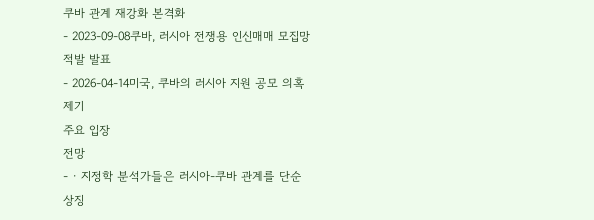쿠바 관계 재강화 본격화
- 2023-09-08쿠바, 러시아 전쟁용 인신매매 모집망 적발 발표
- 2026-04-14미국, 쿠바의 러시아 지원 공모 의혹 제기
주요 입장
전망
- · 지정학 분석가들은 러시아-쿠바 관계를 단순 상징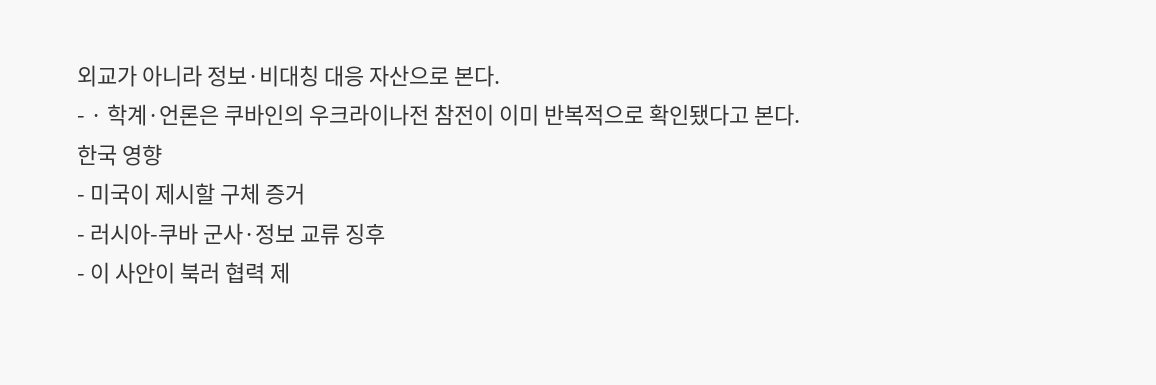외교가 아니라 정보·비대칭 대응 자산으로 본다.
- · 학계·언론은 쿠바인의 우크라이나전 참전이 이미 반복적으로 확인됐다고 본다.
한국 영향
- 미국이 제시할 구체 증거
- 러시아-쿠바 군사·정보 교류 징후
- 이 사안이 북러 협력 제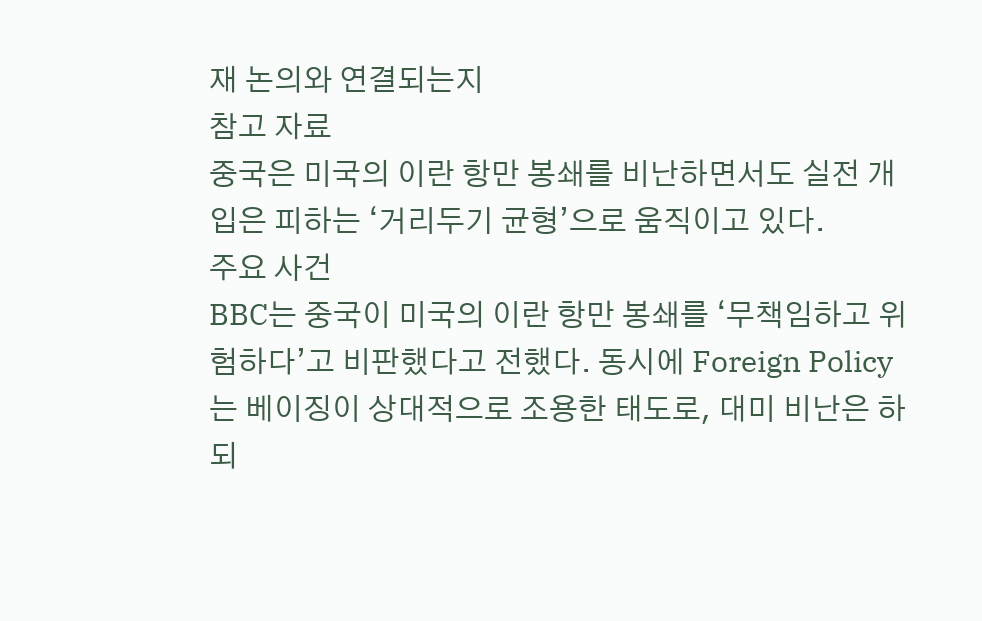재 논의와 연결되는지
참고 자료
중국은 미국의 이란 항만 봉쇄를 비난하면서도 실전 개입은 피하는 ‘거리두기 균형’으로 움직이고 있다.
주요 사건
BBC는 중국이 미국의 이란 항만 봉쇄를 ‘무책임하고 위험하다’고 비판했다고 전했다. 동시에 Foreign Policy는 베이징이 상대적으로 조용한 태도로, 대미 비난은 하되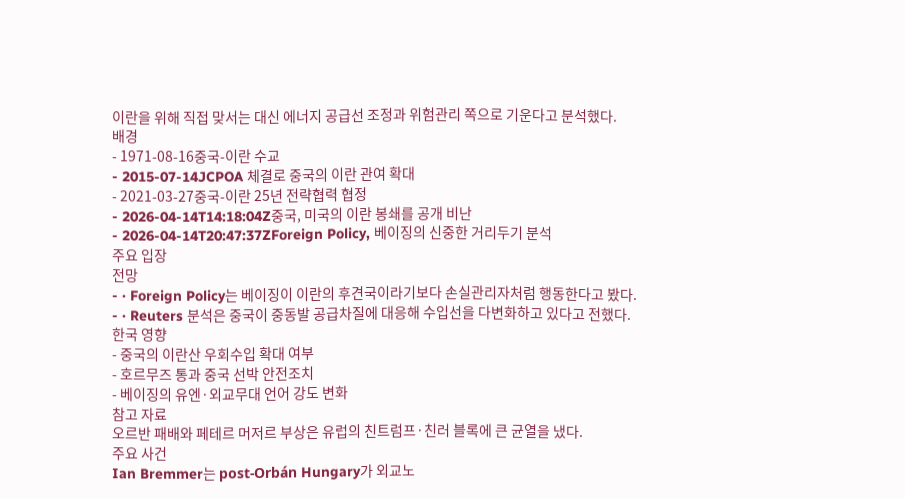이란을 위해 직접 맞서는 대신 에너지 공급선 조정과 위험관리 쪽으로 기운다고 분석했다.
배경
- 1971-08-16중국-이란 수교
- 2015-07-14JCPOA 체결로 중국의 이란 관여 확대
- 2021-03-27중국-이란 25년 전략협력 협정
- 2026-04-14T14:18:04Z중국, 미국의 이란 봉쇄를 공개 비난
- 2026-04-14T20:47:37ZForeign Policy, 베이징의 신중한 거리두기 분석
주요 입장
전망
- · Foreign Policy는 베이징이 이란의 후견국이라기보다 손실관리자처럼 행동한다고 봤다.
- · Reuters 분석은 중국이 중동발 공급차질에 대응해 수입선을 다변화하고 있다고 전했다.
한국 영향
- 중국의 이란산 우회수입 확대 여부
- 호르무즈 통과 중국 선박 안전조치
- 베이징의 유엔·외교무대 언어 강도 변화
참고 자료
오르반 패배와 페테르 머저르 부상은 유럽의 친트럼프·친러 블록에 큰 균열을 냈다.
주요 사건
Ian Bremmer는 post-Orbán Hungary가 외교노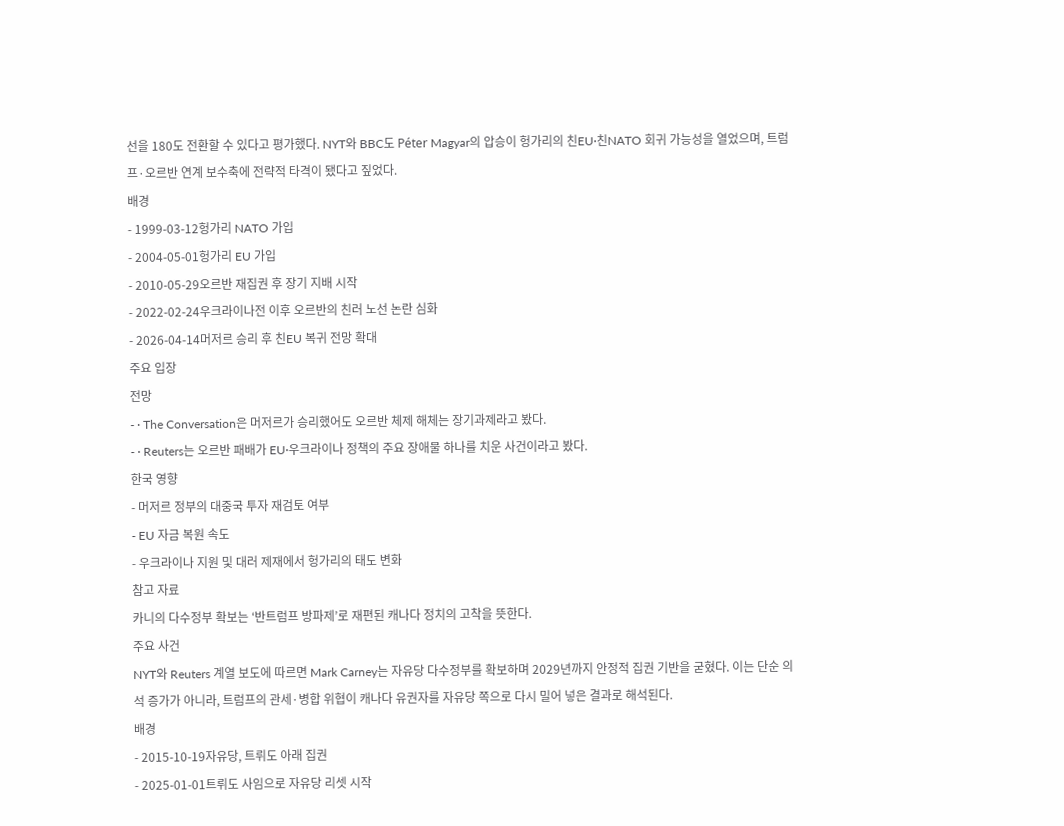선을 180도 전환할 수 있다고 평가했다. NYT와 BBC도 Péter Magyar의 압승이 헝가리의 친EU·친NATO 회귀 가능성을 열었으며, 트럼프·오르반 연계 보수축에 전략적 타격이 됐다고 짚었다.
배경
- 1999-03-12헝가리 NATO 가입
- 2004-05-01헝가리 EU 가입
- 2010-05-29오르반 재집권 후 장기 지배 시작
- 2022-02-24우크라이나전 이후 오르반의 친러 노선 논란 심화
- 2026-04-14머저르 승리 후 친EU 복귀 전망 확대
주요 입장
전망
- · The Conversation은 머저르가 승리했어도 오르반 체제 해체는 장기과제라고 봤다.
- · Reuters는 오르반 패배가 EU·우크라이나 정책의 주요 장애물 하나를 치운 사건이라고 봤다.
한국 영향
- 머저르 정부의 대중국 투자 재검토 여부
- EU 자금 복원 속도
- 우크라이나 지원 및 대러 제재에서 헝가리의 태도 변화
참고 자료
카니의 다수정부 확보는 ‘반트럼프 방파제’로 재편된 캐나다 정치의 고착을 뜻한다.
주요 사건
NYT와 Reuters 계열 보도에 따르면 Mark Carney는 자유당 다수정부를 확보하며 2029년까지 안정적 집권 기반을 굳혔다. 이는 단순 의석 증가가 아니라, 트럼프의 관세·병합 위협이 캐나다 유권자를 자유당 쪽으로 다시 밀어 넣은 결과로 해석된다.
배경
- 2015-10-19자유당, 트뤼도 아래 집권
- 2025-01-01트뤼도 사임으로 자유당 리셋 시작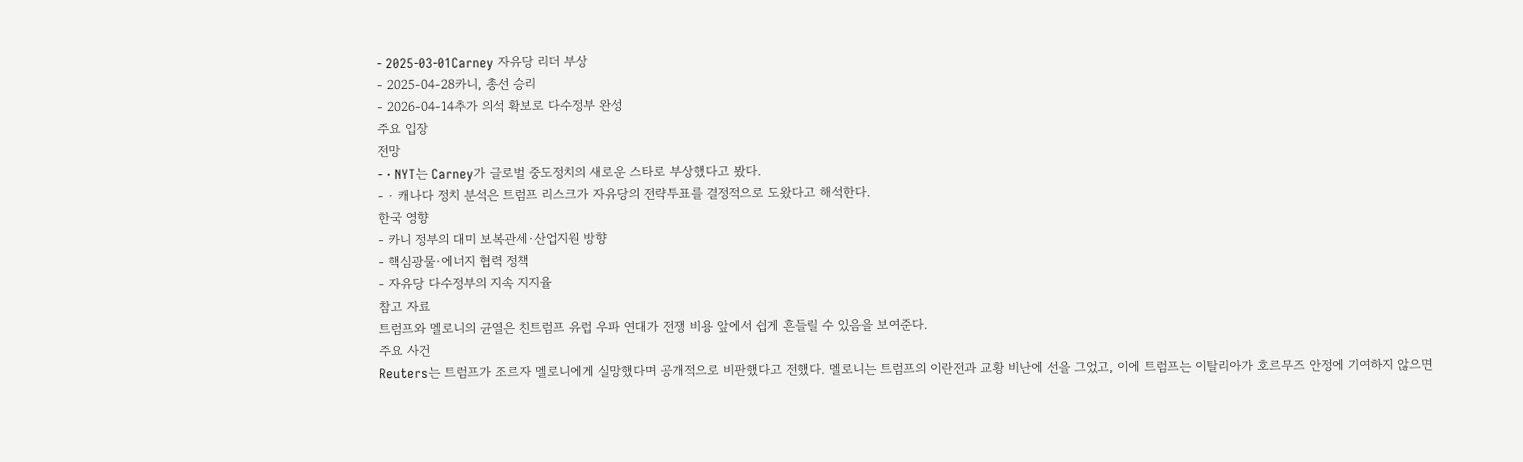- 2025-03-01Carney 자유당 리더 부상
- 2025-04-28카니, 총선 승리
- 2026-04-14추가 의석 확보로 다수정부 완성
주요 입장
전망
- · NYT는 Carney가 글로벌 중도정치의 새로운 스타로 부상했다고 봤다.
- · 캐나다 정치 분석은 트럼프 리스크가 자유당의 전략투표를 결정적으로 도왔다고 해석한다.
한국 영향
- 카니 정부의 대미 보복관세·산업지원 방향
- 핵심광물·에너지 협력 정책
- 자유당 다수정부의 지속 지지율
참고 자료
트럼프와 멜로니의 균열은 친트럼프 유럽 우파 연대가 전쟁 비용 앞에서 쉽게 흔들릴 수 있음을 보여준다.
주요 사건
Reuters는 트럼프가 조르자 멜로니에게 실망했다며 공개적으로 비판했다고 전했다. 멜로니는 트럼프의 이란전과 교황 비난에 선을 그었고, 이에 트럼프는 이탈리아가 호르무즈 안정에 기여하지 않으면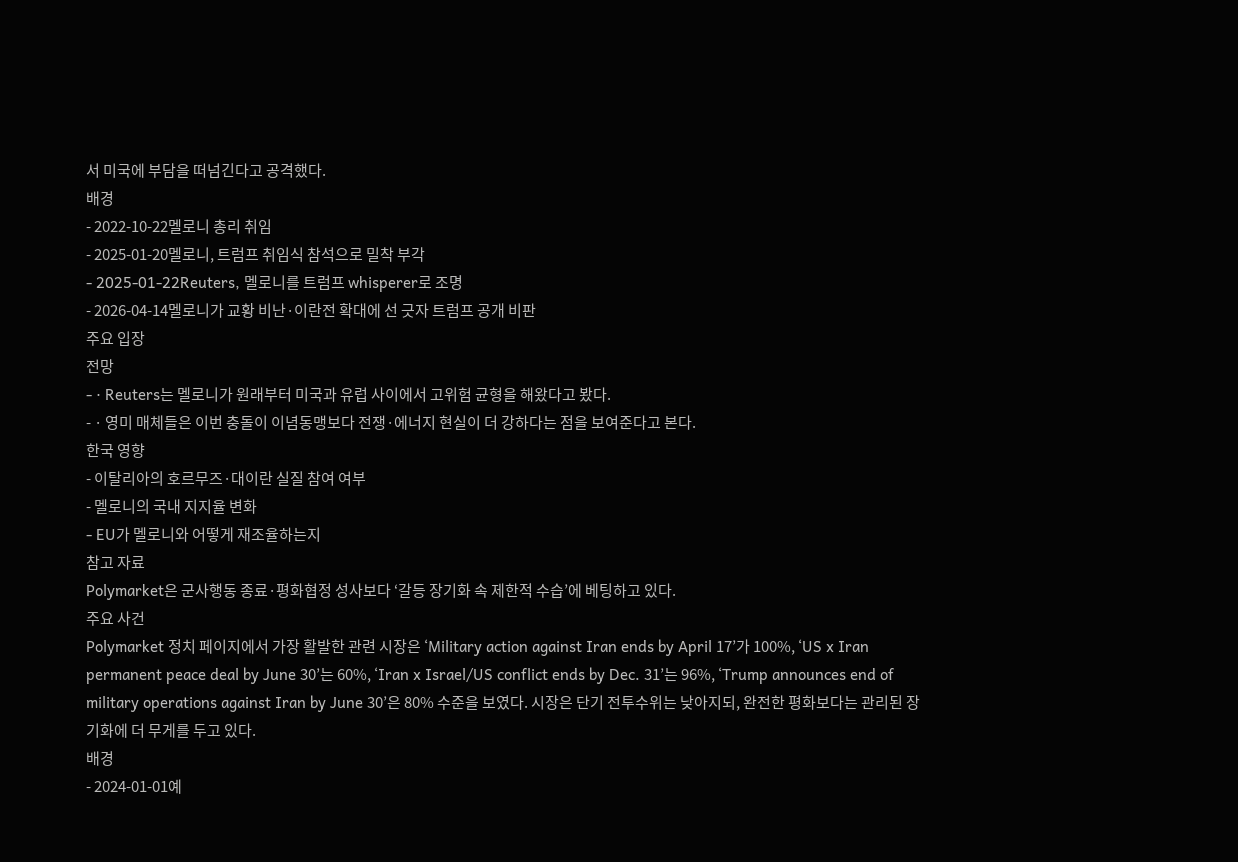서 미국에 부담을 떠넘긴다고 공격했다.
배경
- 2022-10-22멜로니 총리 취임
- 2025-01-20멜로니, 트럼프 취임식 참석으로 밀착 부각
- 2025-01-22Reuters, 멜로니를 트럼프 whisperer로 조명
- 2026-04-14멜로니가 교황 비난·이란전 확대에 선 긋자 트럼프 공개 비판
주요 입장
전망
- · Reuters는 멜로니가 원래부터 미국과 유럽 사이에서 고위험 균형을 해왔다고 봤다.
- · 영미 매체들은 이번 충돌이 이념동맹보다 전쟁·에너지 현실이 더 강하다는 점을 보여준다고 본다.
한국 영향
- 이탈리아의 호르무즈·대이란 실질 참여 여부
- 멜로니의 국내 지지율 변화
- EU가 멜로니와 어떻게 재조율하는지
참고 자료
Polymarket은 군사행동 종료·평화협정 성사보다 ‘갈등 장기화 속 제한적 수습’에 베팅하고 있다.
주요 사건
Polymarket 정치 페이지에서 가장 활발한 관련 시장은 ‘Military action against Iran ends by April 17’가 100%, ‘US x Iran permanent peace deal by June 30’는 60%, ‘Iran x Israel/US conflict ends by Dec. 31’는 96%, ‘Trump announces end of military operations against Iran by June 30’은 80% 수준을 보였다. 시장은 단기 전투수위는 낮아지되, 완전한 평화보다는 관리된 장기화에 더 무게를 두고 있다.
배경
- 2024-01-01예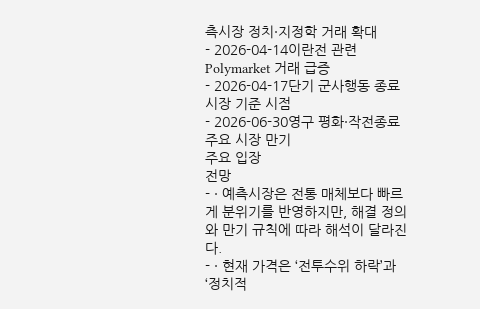측시장 정치·지정학 거래 확대
- 2026-04-14이란전 관련 Polymarket 거래 급증
- 2026-04-17단기 군사행동 종료 시장 기준 시점
- 2026-06-30영구 평화·작전종료 주요 시장 만기
주요 입장
전망
- · 예측시장은 전통 매체보다 빠르게 분위기를 반영하지만, 해결 정의와 만기 규칙에 따라 해석이 달라진다.
- · 현재 가격은 ‘전투수위 하락’과 ‘정치적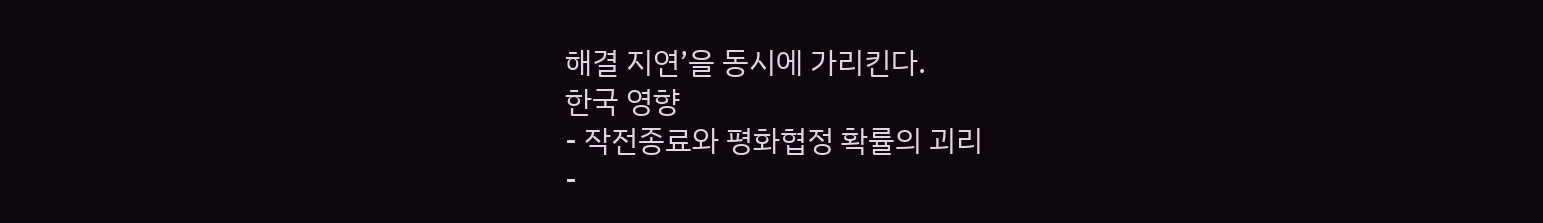해결 지연’을 동시에 가리킨다.
한국 영향
- 작전종료와 평화협정 확률의 괴리
-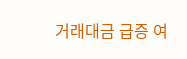거래대금 급증 여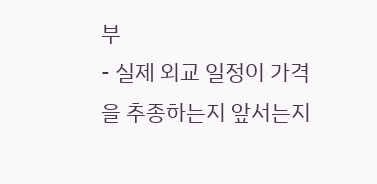부
- 실제 외교 일정이 가격을 추종하는지 앞서는지